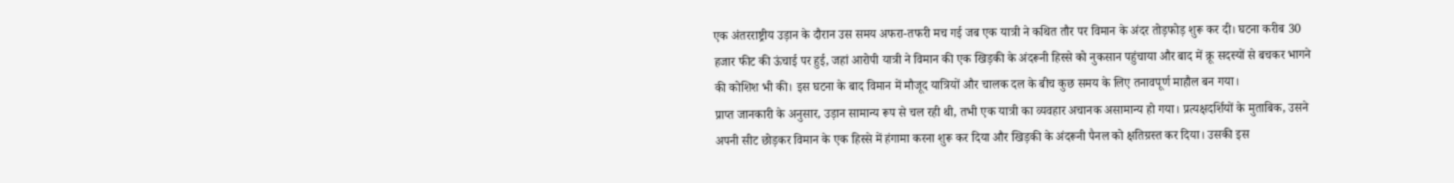एक अंतरराष्ट्रीय उड़ान के दौरान उस समय अफरा-तफरी मच गई जब एक यात्री ने कथित तौर पर विमान के अंदर तोड़फोड़ शुरू कर दी। घटना करीब 30 हजार फीट की ऊंचाई पर हुई, जहां आरोपी यात्री ने विमान की एक खिड़की के अंदरूनी हिस्से को नुकसान पहुंचाया और बाद में क्रू सदस्यों से बचकर भागने की कोशिश भी की। इस घटना के बाद विमान में मौजूद यात्रियों और चालक दल के बीच कुछ समय के लिए तनावपूर्ण माहौल बन गया।
प्राप्त जानकारी के अनुसार, उड़ान सामान्य रूप से चल रही थी, तभी एक यात्री का व्यवहार अचानक असामान्य हो गया। प्रत्यक्षदर्शियों के मुताबिक, उसने अपनी सीट छोड़कर विमान के एक हिस्से में हंगामा करना शुरू कर दिया और खिड़की के अंदरूनी पैनल को क्षतिग्रस्त कर दिया। उसकी इस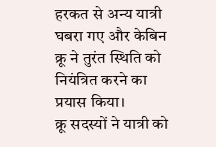हरकत से अन्य यात्री घबरा गए और केबिन क्रू ने तुरंत स्थिति को नियंत्रित करने का प्रयास किया।
क्रू सदस्यों ने यात्री को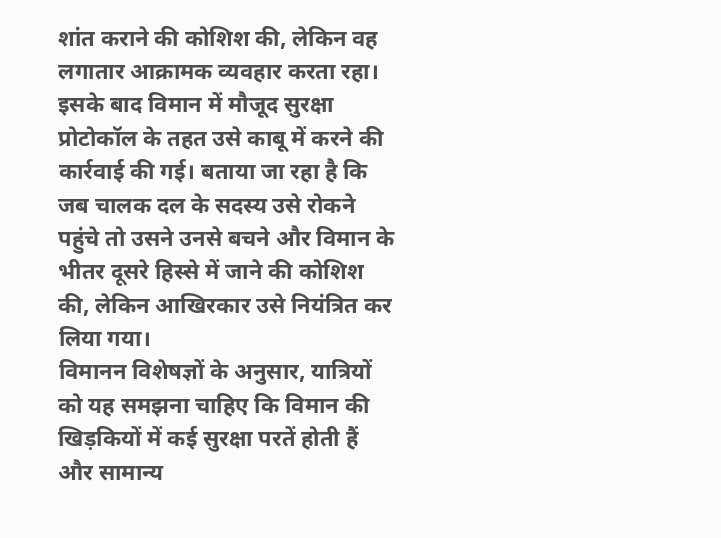शांत कराने की कोशिश की, लेकिन वह लगातार आक्रामक व्यवहार करता रहा। इसके बाद विमान में मौजूद सुरक्षा प्रोटोकॉल के तहत उसे काबू में करने की कार्रवाई की गई। बताया जा रहा है कि जब चालक दल के सदस्य उसे रोकने पहुंचे तो उसने उनसे बचने और विमान के भीतर दूसरे हिस्से में जाने की कोशिश की, लेकिन आखिरकार उसे नियंत्रित कर लिया गया।
विमानन विशेषज्ञों के अनुसार, यात्रियों को यह समझना चाहिए कि विमान की खिड़कियों में कई सुरक्षा परतें होती हैं और सामान्य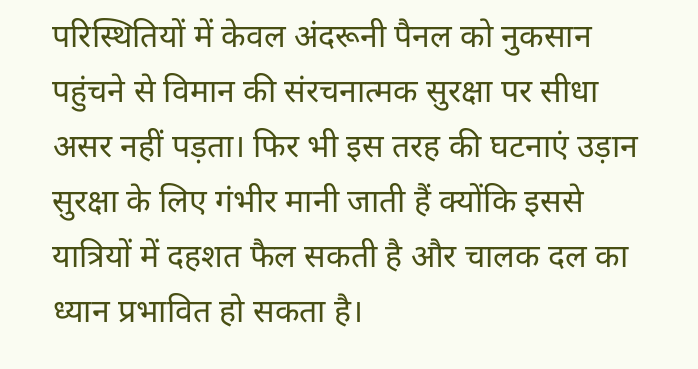परिस्थितियों में केवल अंदरूनी पैनल को नुकसान पहुंचने से विमान की संरचनात्मक सुरक्षा पर सीधा असर नहीं पड़ता। फिर भी इस तरह की घटनाएं उड़ान सुरक्षा के लिए गंभीर मानी जाती हैं क्योंकि इससे यात्रियों में दहशत फैल सकती है और चालक दल का ध्यान प्रभावित हो सकता है।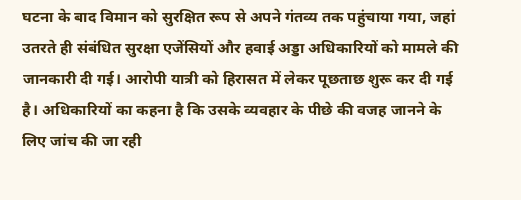घटना के बाद विमान को सुरक्षित रूप से अपने गंतव्य तक पहुंचाया गया, जहां उतरते ही संबंधित सुरक्षा एजेंसियों और हवाई अड्डा अधिकारियों को मामले की जानकारी दी गई। आरोपी यात्री को हिरासत में लेकर पूछताछ शुरू कर दी गई है। अधिकारियों का कहना है कि उसके व्यवहार के पीछे की वजह जानने के लिए जांच की जा रही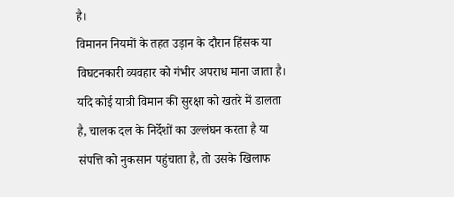है।
विमानन नियमों के तहत उड़ान के दौरान हिंसक या विघटनकारी व्यवहार को गंभीर अपराध माना जाता है। यदि कोई यात्री विमान की सुरक्षा को खतरे में डालता है, चालक दल के निर्देशों का उल्लंघन करता है या संपत्ति को नुकसान पहुंचाता है, तो उसके खिलाफ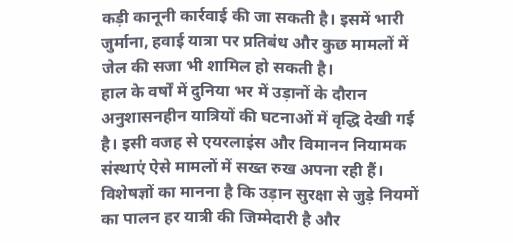कड़ी कानूनी कार्रवाई की जा सकती है। इसमें भारी जुर्माना, हवाई यात्रा पर प्रतिबंध और कुछ मामलों में जेल की सजा भी शामिल हो सकती है।
हाल के वर्षों में दुनिया भर में उड़ानों के दौरान अनुशासनहीन यात्रियों की घटनाओं में वृद्धि देखी गई है। इसी वजह से एयरलाइंस और विमानन नियामक संस्थाएं ऐसे मामलों में सख्त रुख अपना रही हैं। विशेषज्ञों का मानना है कि उड़ान सुरक्षा से जुड़े नियमों का पालन हर यात्री की जिम्मेदारी है और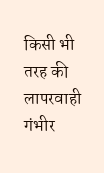किसी भी तरह की लापरवाही गंभीर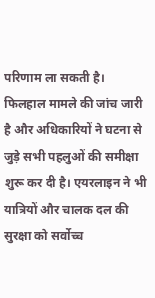परिणाम ला सकती है।
फिलहाल मामले की जांच जारी है और अधिकारियों ने घटना से जुड़े सभी पहलुओं की समीक्षा शुरू कर दी है। एयरलाइन ने भी यात्रियों और चालक दल की सुरक्षा को सर्वोच्च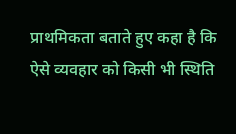प्राथमिकता बताते हुए कहा है कि ऐसे व्यवहार को किसी भी स्थिति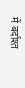में बर्दाश्त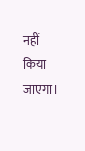नहीं किया जाएगा।